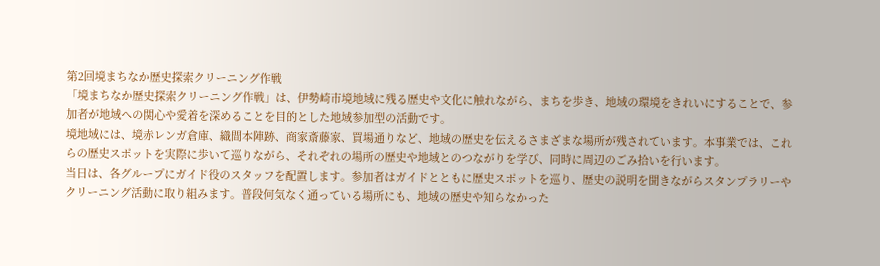第2回境まちなか歴史探索クリーニング作戦
「境まちなか歴史探索クリーニング作戦」は、伊勢崎市境地域に残る歴史や文化に触れながら、まちを歩き、地域の環境をきれいにすることで、参加者が地域への関心や愛着を深めることを目的とした地域参加型の活動です。
境地域には、境赤レンガ倉庫、織間本陣跡、商家斎藤家、買場通りなど、地域の歴史を伝えるさまざまな場所が残されています。本事業では、これらの歴史スポットを実際に歩いて巡りながら、それぞれの場所の歴史や地域とのつながりを学び、同時に周辺のごみ拾いを行います。
当日は、各グループにガイド役のスタッフを配置します。参加者はガイドとともに歴史スポットを巡り、歴史の説明を聞きながらスタンプラリーやクリーニング活動に取り組みます。普段何気なく通っている場所にも、地域の歴史や知らなかった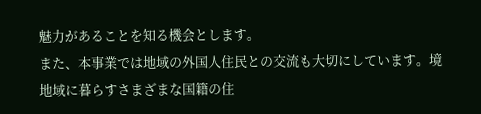魅力があることを知る機会とします。
また、本事業では地域の外国人住民との交流も大切にしています。境地域に暮らすさまざまな国籍の住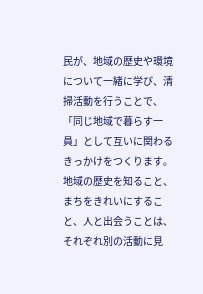民が、地域の歴史や環境について一緒に学び、清掃活動を行うことで、「同じ地域で暮らす一員」として互いに関わるきっかけをつくります。
地域の歴史を知ること、まちをきれいにすること、人と出会うことは、それぞれ別の活動に見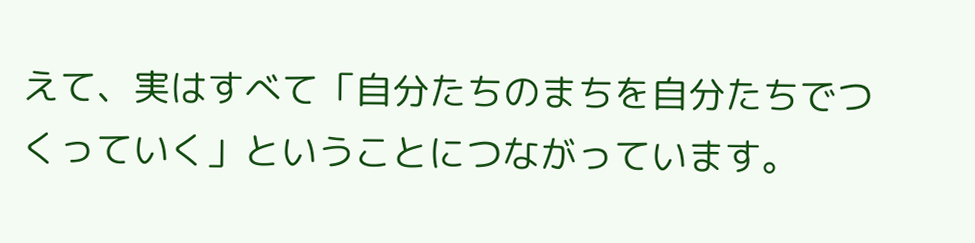えて、実はすべて「自分たちのまちを自分たちでつくっていく」ということにつながっています。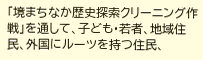「境まちなか歴史探索クリーニング作戦」を通して、子ども・若者、地域住民、外国にルーツを持つ住民、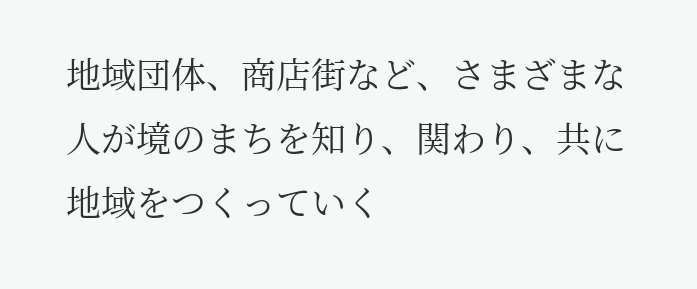地域団体、商店街など、さまざまな人が境のまちを知り、関わり、共に地域をつくっていく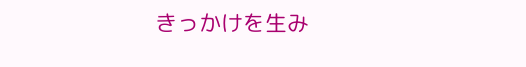きっかけを生み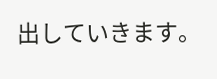出していきます。